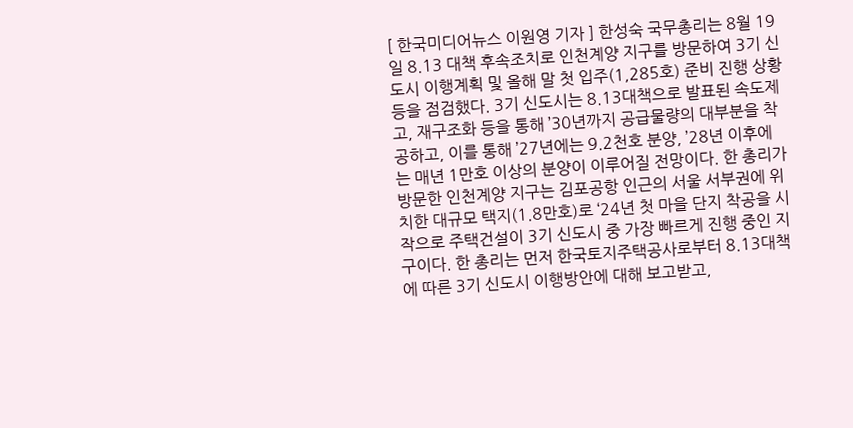[ 한국미디어뉴스 이원영 기자 ] 한성숙 국무총리는 8월 19일 8.13 대책 후속조치로 인천계양 지구를 방문하여 3기 신도시 이행계획 및 올해 말 첫 입주(1,285호) 준비 진행 상황 등을 점검했다. 3기 신도시는 8.13대책으로 발표된 속도제고, 재구조화 등을 통해 ’30년까지 공급물량의 대부분을 착공하고, 이를 통해 ’27년에는 9.2천호 분양, ’28년 이후에는 매년 1만호 이상의 분양이 이루어질 전망이다. 한 총리가 방문한 인천계양 지구는 김포공항 인근의 서울 서부권에 위치한 대규모 택지(1.8만호)로 ‘24년 첫 마을 단지 착공을 시작으로 주택건설이 3기 신도시 중 가장 빠르게 진행 중인 지구이다. 한 총리는 먼저 한국토지주택공사로부터 8.13대책에 따른 3기 신도시 이행방안에 대해 보고받고,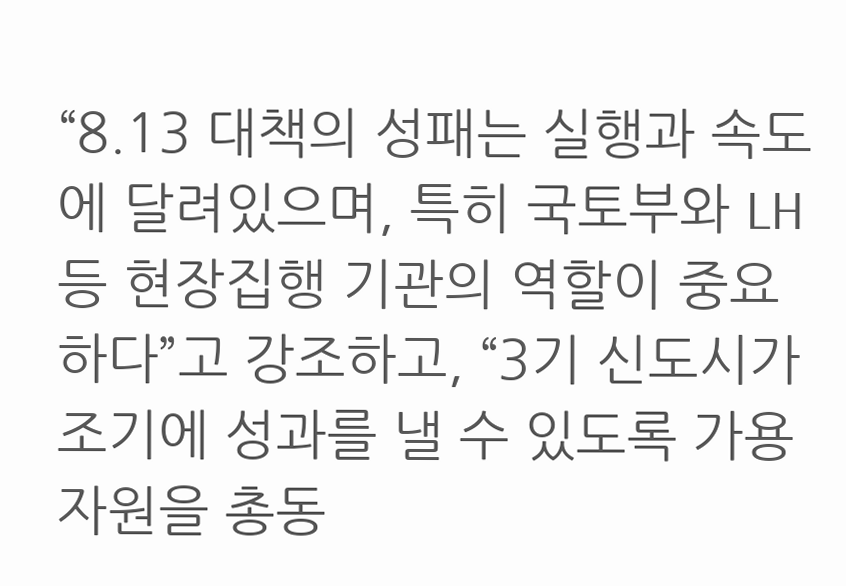“8.13 대책의 성패는 실행과 속도에 달려있으며, 특히 국토부와 LH 등 현장집행 기관의 역할이 중요하다”고 강조하고, “3기 신도시가 조기에 성과를 낼 수 있도록 가용자원을 총동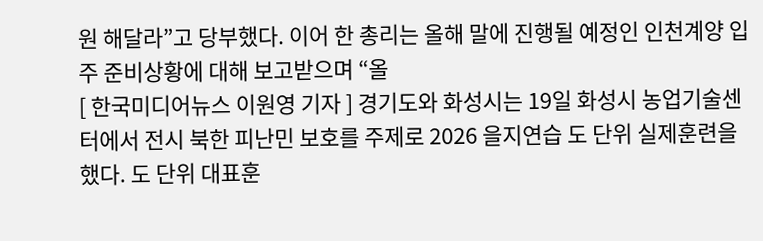원 해달라”고 당부했다. 이어 한 총리는 올해 말에 진행될 예정인 인천계양 입주 준비상황에 대해 보고받으며 “올
[ 한국미디어뉴스 이원영 기자 ] 경기도와 화성시는 19일 화성시 농업기술센터에서 전시 북한 피난민 보호를 주제로 2026 을지연습 도 단위 실제훈련을 했다. 도 단위 대표훈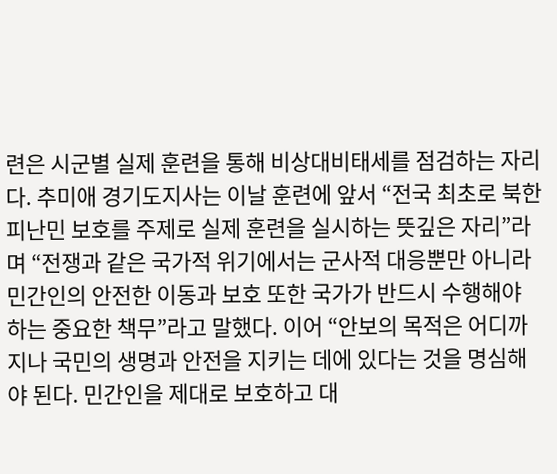련은 시군별 실제 훈련을 통해 비상대비태세를 점검하는 자리다. 추미애 경기도지사는 이날 훈련에 앞서 “전국 최초로 북한 피난민 보호를 주제로 실제 훈련을 실시하는 뜻깊은 자리”라며 “전쟁과 같은 국가적 위기에서는 군사적 대응뿐만 아니라 민간인의 안전한 이동과 보호 또한 국가가 반드시 수행해야 하는 중요한 책무”라고 말했다. 이어 “안보의 목적은 어디까지나 국민의 생명과 안전을 지키는 데에 있다는 것을 명심해야 된다. 민간인을 제대로 보호하고 대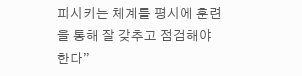피시키는 체계를 평시에 훈련을 통해 잘 갖추고 점검해야 한다”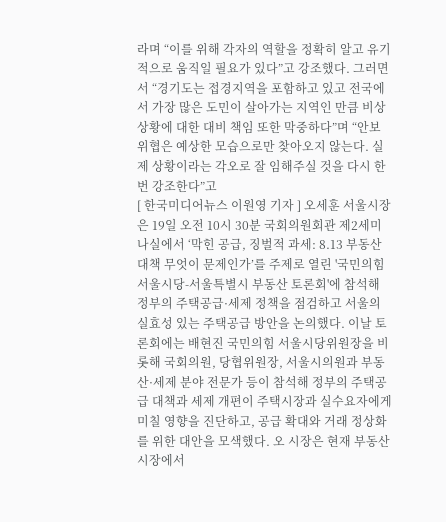라며 “이를 위해 각자의 역할을 정확히 알고 유기적으로 움직일 필요가 있다”고 강조했다. 그러면서 “경기도는 접경지역을 포함하고 있고 전국에서 가장 많은 도민이 살아가는 지역인 만큼 비상상황에 대한 대비 책임 또한 막중하다”며 “안보 위협은 예상한 모습으로만 찾아오지 않는다. 실제 상황이라는 각오로 잘 임해주실 것을 다시 한번 강조한다”고
[ 한국미디어뉴스 이원영 기자 ] 오세훈 서울시장은 19일 오전 10시 30분 국회의원회관 제2세미나실에서 ‘막힌 공급, 징벌적 과세: 8.13 부동산 대책 무엇이 문제인가’를 주제로 열린 '국민의힘 서울시당-서울특별시 부동산 토론회'에 참석해 정부의 주택공급·세제 정책을 점검하고 서울의 실효성 있는 주택공급 방안을 논의했다. 이날 토론회에는 배현진 국민의힘 서울시당위원장을 비롯해 국회의원, 당협위원장, 서울시의원과 부동산·세제 분야 전문가 등이 참석해 정부의 주택공급 대책과 세제 개편이 주택시장과 실수요자에게 미칠 영향을 진단하고, 공급 확대와 거래 정상화를 위한 대안을 모색했다. 오 시장은 현재 부동산 시장에서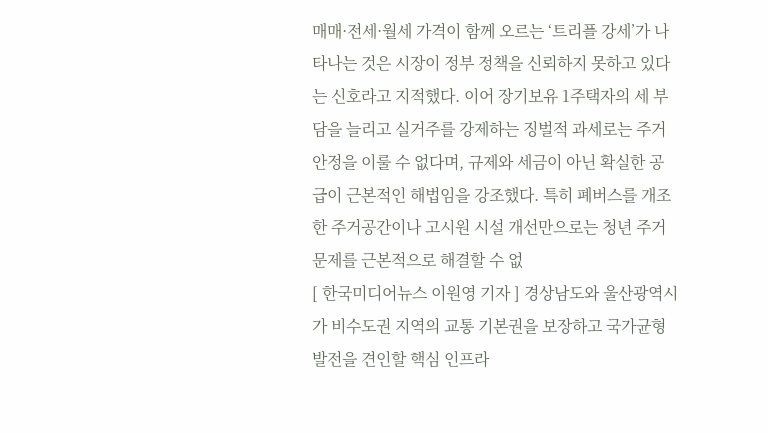매매·전세·월세 가격이 함께 오르는 ‘트리플 강세’가 나타나는 것은 시장이 정부 정책을 신뢰하지 못하고 있다는 신호라고 지적했다. 이어 장기보유 1주택자의 세 부담을 늘리고 실거주를 강제하는 징벌적 과세로는 주거 안정을 이룰 수 없다며, 규제와 세금이 아닌 확실한 공급이 근본적인 해법임을 강조했다. 특히 폐버스를 개조한 주거공간이나 고시원 시설 개선만으로는 청년 주거 문제를 근본적으로 해결할 수 없
[ 한국미디어뉴스 이원영 기자 ] 경상남도와 울산광역시가 비수도권 지역의 교통 기본권을 보장하고 국가균형발전을 견인할 핵심 인프라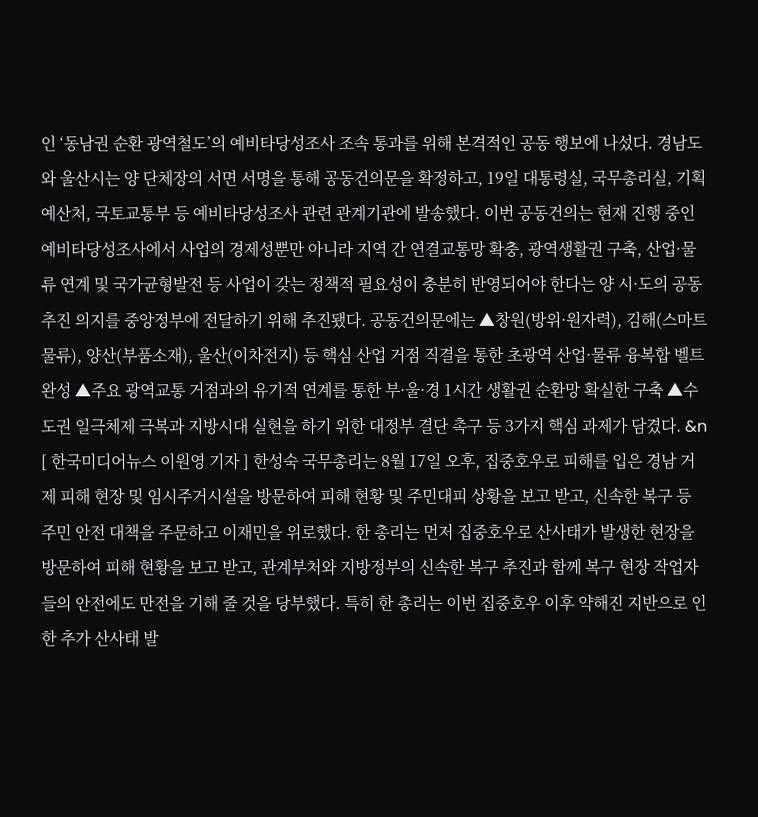인 ‘동남권 순환 광역철도’의 예비타당성조사 조속 통과를 위해 본격적인 공동 행보에 나섰다. 경남도와 울산시는 양 단체장의 서면 서명을 통해 공동건의문을 확정하고, 19일 대통령실, 국무총리실, 기획예산처, 국토교통부 등 예비타당성조사 관련 관계기관에 발송했다. 이번 공동건의는 현재 진행 중인 예비타당성조사에서 사업의 경제성뿐만 아니라 지역 간 연결교통망 확충, 광역생활권 구축, 산업·물류 연계 및 국가균형발전 등 사업이 갖는 정책적 필요성이 충분히 반영되어야 한다는 양 시·도의 공동 추진 의지를 중앙정부에 전달하기 위해 추진됐다. 공동건의문에는 ▲창원(방위·원자력), 김해(스마트 물류), 양산(부품소재), 울산(이차전지) 등 핵심 산업 거점 직결을 통한 초광역 산업·물류 융복합 벨트 완성 ▲주요 광역교통 거점과의 유기적 연계를 통한 부·울·경 1시간 생활권 순환망 확실한 구축 ▲수도권 일극체제 극복과 지방시대 실현을 하기 위한 대정부 결단 촉구 등 3가지 핵심 과제가 담겼다. &n
[ 한국미디어뉴스 이원영 기자 ] 한성숙 국무총리는 8월 17일 오후, 집중호우로 피해를 입은 경남 거제 피해 현장 및 임시주거시설을 방문하여 피해 현황 및 주민대피 상황을 보고 받고, 신속한 복구 등 주민 안전 대책을 주문하고 이재민을 위로했다. 한 총리는 먼저 집중호우로 산사태가 발생한 현장을 방문하여 피해 현황을 보고 받고, 관계부처와 지방정부의 신속한 복구 추진과 함께 복구 현장 작업자들의 안전에도 만전을 기해 줄 것을 당부했다. 특히 한 총리는 이번 집중호우 이후 약해진 지반으로 인한 추가 산사태 발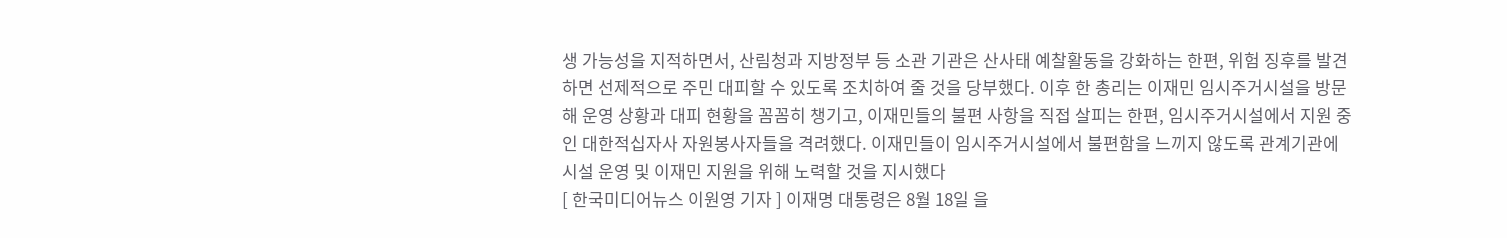생 가능성을 지적하면서, 산림청과 지방정부 등 소관 기관은 산사태 예찰활동을 강화하는 한편, 위험 징후를 발견하면 선제적으로 주민 대피할 수 있도록 조치하여 줄 것을 당부했다. 이후 한 총리는 이재민 임시주거시설을 방문해 운영 상황과 대피 현황을 꼼꼼히 챙기고, 이재민들의 불편 사항을 직접 살피는 한편, 임시주거시설에서 지원 중인 대한적십자사 자원봉사자들을 격려했다. 이재민들이 임시주거시설에서 불편함을 느끼지 않도록 관계기관에 시설 운영 및 이재민 지원을 위해 노력할 것을 지시했다
[ 한국미디어뉴스 이원영 기자 ] 이재명 대통령은 8월 18일 을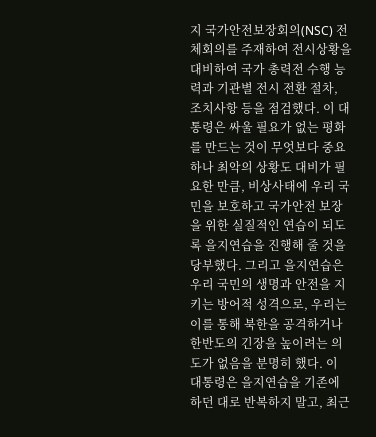지 국가안전보장회의(NSC) 전체회의를 주재하여 전시상황을 대비하여 국가 총력전 수행 능력과 기관별 전시 전환 절차, 조치사항 등을 점검했다. 이 대통령은 싸울 필요가 없는 평화를 만드는 것이 무엇보다 중요하나 최악의 상황도 대비가 필요한 만큼, 비상사태에 우리 국민을 보호하고 국가안전 보장을 위한 실질적인 연습이 되도록 을지연습을 진행해 줄 것을 당부했다. 그리고 을지연습은 우리 국민의 생명과 안전을 지키는 방어적 성격으로, 우리는 이를 통해 북한을 공격하거나 한반도의 긴장을 높이려는 의도가 없음을 분명히 했다. 이 대통령은 을지연습을 기존에 하던 대로 반복하지 말고, 최근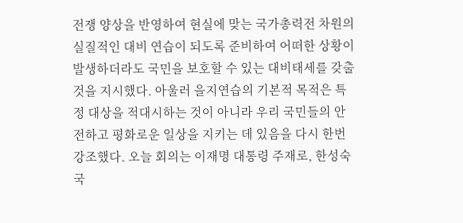전쟁 양상을 반영하여 현실에 맞는 국가총력전 차원의 실질적인 대비 연습이 되도록 준비하여 어떠한 상황이 발생하더라도 국민을 보호할 수 있는 대비태세를 갖출 것을 지시했다. 아울러 을지연습의 기본적 목적은 특정 대상을 적대시하는 것이 아니라 우리 국민들의 안전하고 평화로운 일상을 지키는 데 있음을 다시 한번 강조했다. 오늘 회의는 이재명 대통령 주재로, 한성숙 국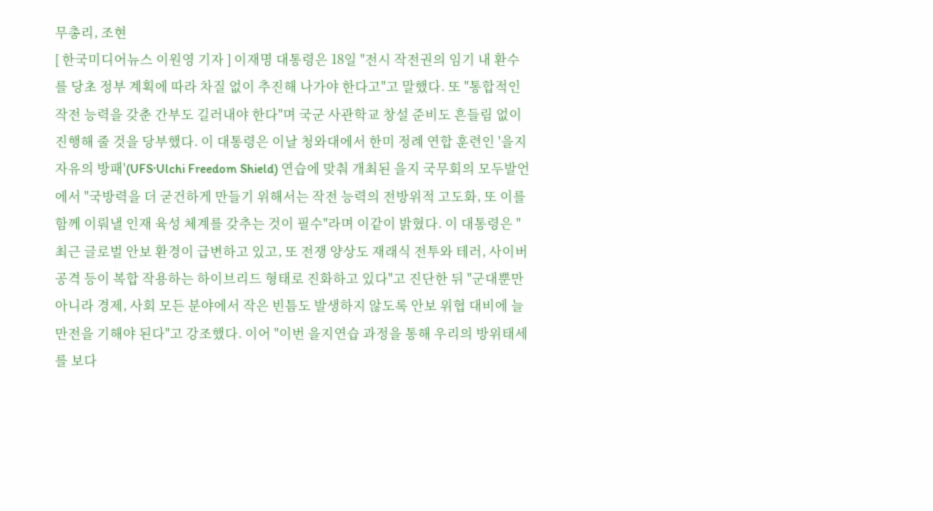무총리, 조현
[ 한국미디어뉴스 이원영 기자 ] 이재명 대통령은 18일 "전시 작전권의 임기 내 환수를 당초 정부 계획에 따라 차질 없이 추진해 나가야 한다고"고 말했다. 또 "통합적인 작전 능력을 갖춘 간부도 길러내야 한다"며 국군 사관학교 창설 준비도 흔들림 없이 진행해 줄 것을 당부했다. 이 대통령은 이날 청와대에서 한미 정례 연합 훈련인 '을지 자유의 방패'(UFS·Ulchi Freedom Shield) 연습에 맞춰 개최된 을지 국무회의 모두발언에서 "국방력을 더 굳건하게 만들기 위해서는 작전 능력의 전방위적 고도화, 또 이를 함께 이뤄낼 인재 육성 체계를 갖추는 것이 필수"라며 이같이 밝혔다. 이 대통령은 "최근 글로벌 안보 환경이 급변하고 있고, 또 전쟁 양상도 재래식 전투와 테러, 사이버 공격 등이 복합 작용하는 하이브리드 형태로 진화하고 있다"고 진단한 뒤 "군대뿐만 아니라 경제, 사회 모든 분야에서 작은 빈틈도 발생하지 않도록 안보 위협 대비에 늘 만전을 기해야 된다"고 강조했다. 이어 "이번 을지연습 과정을 통해 우리의 방위태세를 보다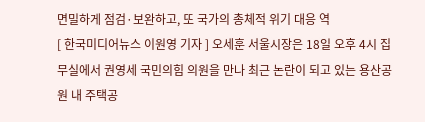면밀하게 점검·보완하고, 또 국가의 총체적 위기 대응 역
[ 한국미디어뉴스 이원영 기자 ] 오세훈 서울시장은 18일 오후 4시 집무실에서 권영세 국민의힘 의원을 만나 최근 논란이 되고 있는 용산공원 내 주택공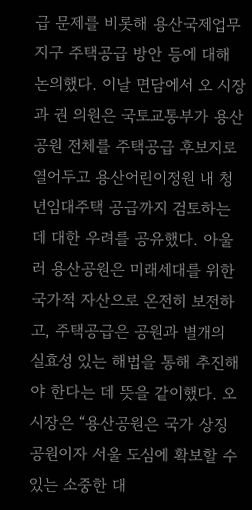급 문제를 비롯해 용산국제업무지구 주택공급 방안 등에 대해 논의했다. 이날 면담에서 오 시장과 권 의원은 국토교통부가 용산공원 전체를 주택공급 후보지로 열어두고 용산어린이정원 내 청년임대주택 공급까지 검토하는 데 대한 우려를 공유했다. 아울러 용산공원은 미래세대를 위한 국가적 자산으로 온전히 보전하고, 주택공급은 공원과 별개의 실효성 있는 해법을 통해 추진해야 한다는 데 뜻을 같이했다. 오 시장은 “용산공원은 국가 상징공원이자 서울 도심에 확보할 수 있는 소중한 대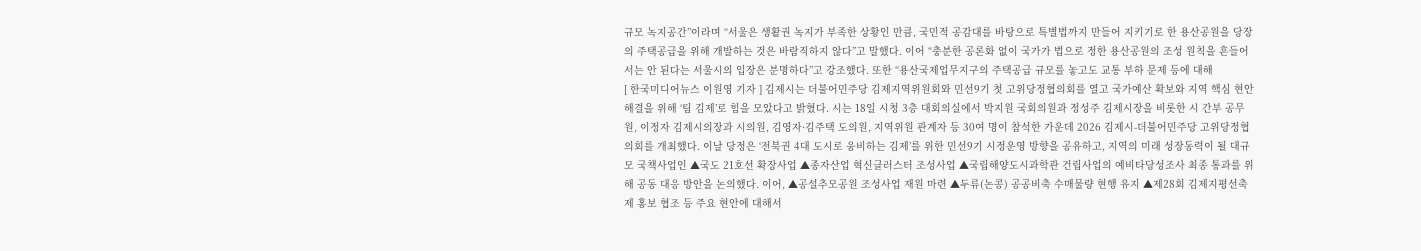규모 녹지공간”이라며 “서울은 생활권 녹지가 부족한 상황인 만큼, 국민적 공감대를 바탕으로 특별법까지 만들어 지키기로 한 용산공원을 당장의 주택공급을 위해 개발하는 것은 바람직하지 않다”고 말했다. 이어 “충분한 공론화 없이 국가가 법으로 정한 용산공원의 조성 원칙을 흔들어서는 안 된다는 서울시의 입장은 분명하다”고 강조했다. 또한 “용산국제업무지구의 주택공급 규모를 놓고도 교통 부하 문제 등에 대해
[ 한국미디어뉴스 이원영 기자 ] 김제시는 더불어민주당 김제지역위원회와 민선9기 첫 고위당정협의회를 열고 국가예산 확보와 지역 핵심 현안 해결을 위해 ‘팀 김제’로 힘을 모았다고 밝혔다. 시는 18일 시청 3층 대회의실에서 박지원 국회의원과 정성주 김제시장을 비롯한 시 간부 공무원, 이정자 김제시의장과 시의원, 김영자·김주택 도의원, 지역위원 관계자 등 30여 명이 참석한 가운데 2026 김제시-더불어민주당 고위당정협의회를 개최했다. 이날 당정은 ‘전북권 4대 도시로 웅비하는 김제’를 위한 민선9기 시정운영 방향을 공유하고, 지역의 미래 성장동력이 될 대규모 국책사업인 ▲국도 21호선 확장사업 ▲종자산업 혁신클러스터 조성사업 ▲국립해양도시과학관 건립사업의 예비타당성조사 최종 통과를 위해 공동 대응 방안을 논의했다. 이어, ▲공설추모공원 조성사업 재원 마련 ▲두류(논콩) 공공비축 수매물량 현행 유지 ▲제28회 김제지평선축제 홍보 협조 등 주요 현안에 대해서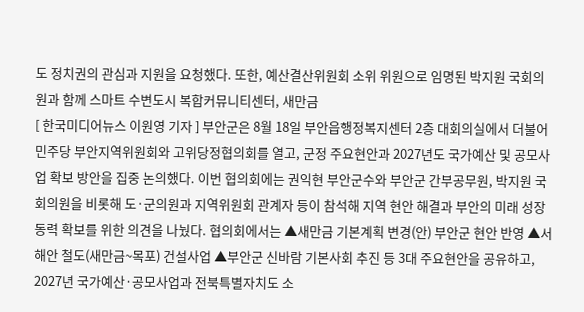도 정치권의 관심과 지원을 요청했다. 또한, 예산결산위원회 소위 위원으로 임명된 박지원 국회의원과 함께 스마트 수변도시 복합커뮤니티센터, 새만금
[ 한국미디어뉴스 이원영 기자 ] 부안군은 8월 18일 부안읍행정복지센터 2층 대회의실에서 더불어민주당 부안지역위원회와 고위당정협의회를 열고, 군정 주요현안과 2027년도 국가예산 및 공모사업 확보 방안을 집중 논의했다. 이번 협의회에는 권익현 부안군수와 부안군 간부공무원, 박지원 국회의원을 비롯해 도·군의원과 지역위원회 관계자 등이 참석해 지역 현안 해결과 부안의 미래 성장동력 확보를 위한 의견을 나눴다. 협의회에서는 ▲새만금 기본계획 변경(안) 부안군 현안 반영 ▲서해안 철도(새만금~목포) 건설사업 ▲부안군 신바람 기본사회 추진 등 3대 주요현안을 공유하고, 2027년 국가예산·공모사업과 전북특별자치도 소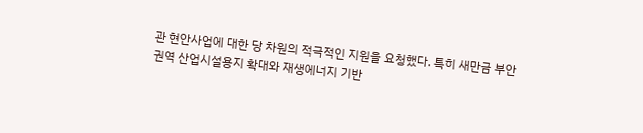관 현안사업에 대한 당 차원의 적극적인 지원을 요청했다. 특히 새만금 부안권역 산업시설용지 확대와 재생에너지 기반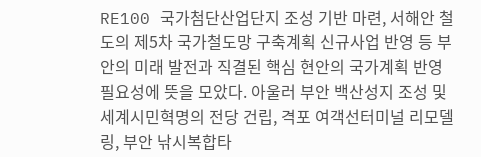RE100 국가첨단산업단지 조성 기반 마련, 서해안 철도의 제5차 국가철도망 구축계획 신규사업 반영 등 부안의 미래 발전과 직결된 핵심 현안의 국가계획 반영 필요성에 뜻을 모았다. 아울러 부안 백산성지 조성 및 세계시민혁명의 전당 건립, 격포 여객선터미널 리모델링, 부안 낚시복합타